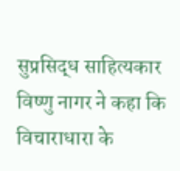सुप्रसिद्ध साहित्यकार विष्णु नागर ने कहा कि विचाराधारा के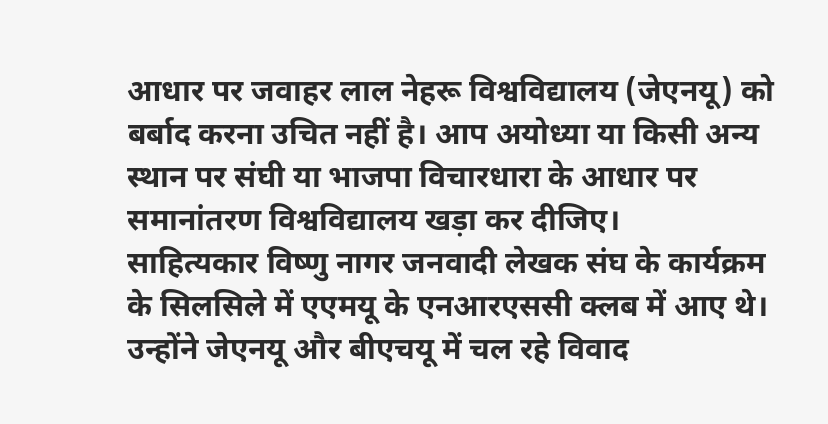आधार पर जवाहर लाल नेहरू विश्वविद्यालय (जेएनयू) को बर्बाद करना उचित नहीं है। आप अयोध्या या किसी अन्य स्थान पर संघी या भाजपा विचारधारा के आधार पर समानांतरण विश्वविद्यालय खड़ा कर दीजिए।
साहित्यकार विष्णु नागर जनवादी लेखक संघ के कार्यक्रम के सिलसिले में एएमयू के एनआरएससी क्लब में आए थे। उन्होंने जेएनयू और बीएचयू में चल रहे विवाद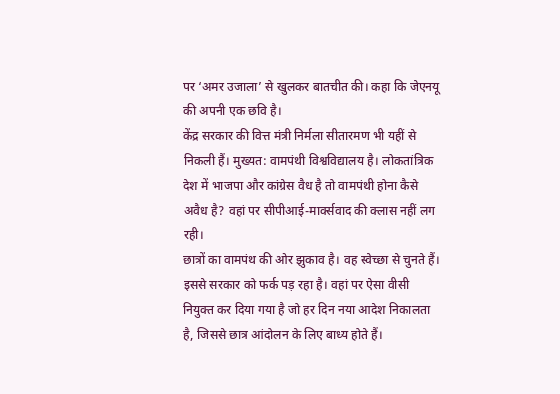पर ‘अमर उजाला’ से खुलकर बातचीत की। कहा कि जेएनयू की अपनी एक छवि है।
केंद्र सरकार की वित्त मंत्री निर्मला सीतारमण भी यहीं से निकली हैं। मुख्यत: वामपंथी विश्वविद्यालय है। लोकतांत्रिक देश में भाजपा और कांग्रेस वैध है तो वामपंथी होना कैसे अवैध है? वहां पर सीपीआई-मार्क्सवाद की क्लास नहीं लग रही।
छात्रों का वामपंथ की ओर झुकाव है। वह स्वेच्छा से चुनते हैं। इससे सरकार को फर्क पड़ रहा है। वहां पर ऐसा वीसी नियुक्त कर दिया गया है जो हर दिन नया आदेश निकालता है, जिससे छात्र आंदोलन के लिए बाध्य होते हैं।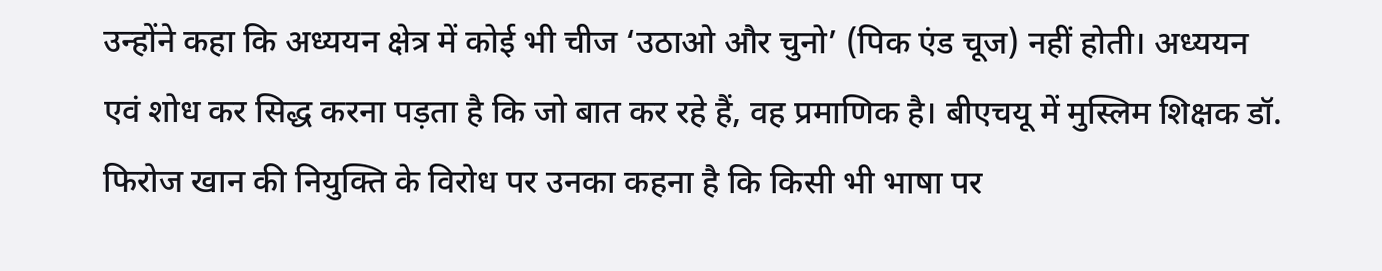उन्होंने कहा कि अध्ययन क्षेत्र में कोई भी चीज ‘उठाओ और चुनो’ (पिक एंड चूज) नहीं होती। अध्ययन एवं शोध कर सिद्ध करना पड़ता है कि जो बात कर रहे हैं, वह प्रमाणिक है। बीएचयू में मुस्लिम शिक्षक डॉ. फिरोज खान की नियुक्ति के विरोध पर उनका कहना है कि किसी भी भाषा पर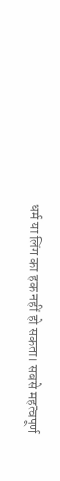धर्म या लिंग का हक नहीं हो सकता। सबसे महत्वपूर्ण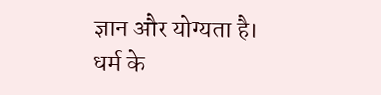ज्ञान और योग्यता है। धर्म के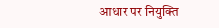आधार पर नियुक्ति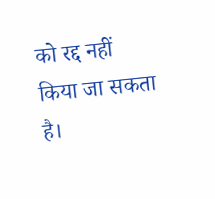को रद्द नहीं किया जा सकता है।